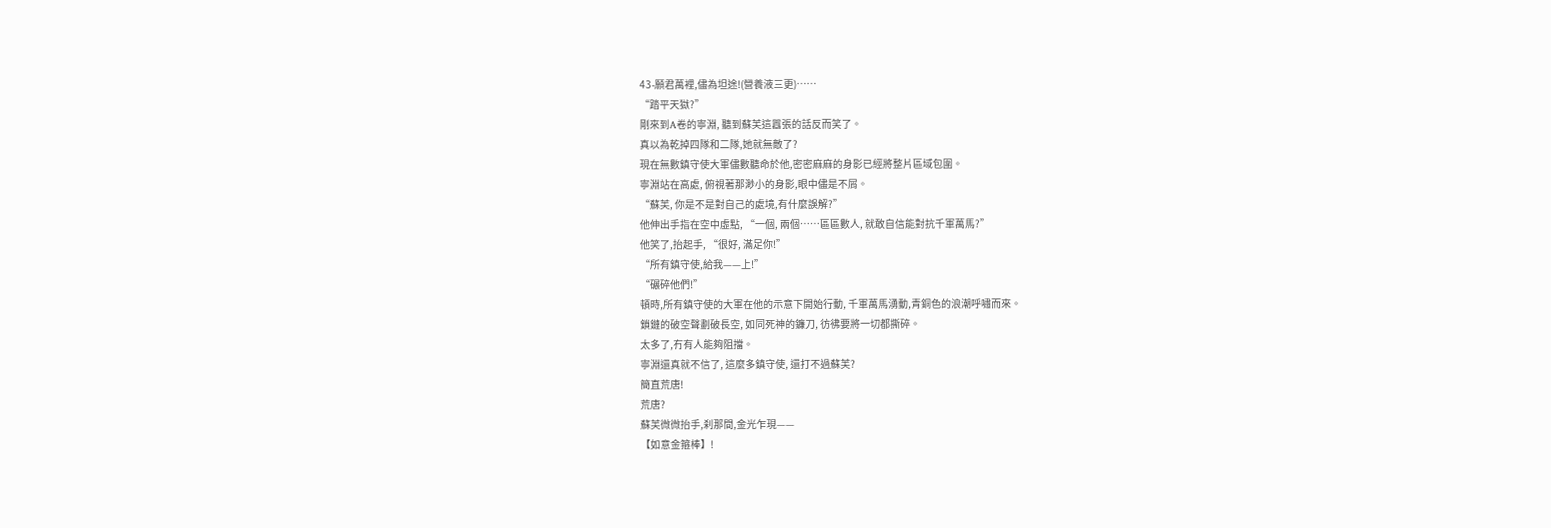43-願君萬裡,儘為坦途!(營養液三更)……
“踏平天獄?”
剛來到A卷的寧淵, 聽到蘇芙這囂張的話反而笑了。
真以為乾掉四隊和二隊,她就無敵了?
現在無數鎮守使大軍儘數聽命於他,密密麻麻的身影已經將整片區域包圍。
寧淵站在高處, 俯視著那渺小的身影,眼中儘是不屑。
“蘇芙, 你是不是對自己的處境,有什麼誤解?”
他伸出手指在空中虛點, “一個, 兩個……區區數人, 就敢自信能對抗千軍萬馬?”
他笑了,抬起手, “很好, 滿足你!”
“所有鎮守使,給我——上!”
“碾碎他們!”
頓時,所有鎮守使的大軍在他的示意下開始行動, 千軍萬馬湧動,青銅色的浪潮呼嘯而來。
鎖鏈的破空聲劃破長空, 如同死神的鐮刀, 彷彿要將一切都撕碎。
太多了,冇有人能夠阻擋。
寧淵還真就不信了, 這麼多鎮守使, 還打不過蘇芙?
簡直荒唐!
荒唐?
蘇芙微微抬手,刹那間,金光乍現——
【如意金箍棒】!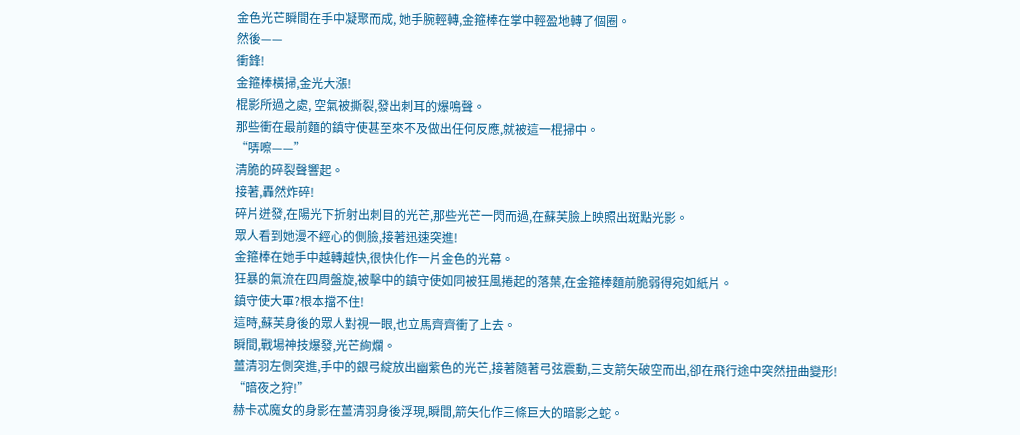金色光芒瞬間在手中凝聚而成, 她手腕輕轉,金箍棒在掌中輕盈地轉了個圈。
然後——
衝鋒!
金箍棒橫掃,金光大漲!
棍影所過之處, 空氣被撕裂,發出刺耳的爆鳴聲。
那些衝在最前麵的鎮守使甚至來不及做出任何反應,就被這一棍掃中。
“哢嚓——”
清脆的碎裂聲響起。
接著,轟然炸碎!
碎片迸發,在陽光下折射出刺目的光芒,那些光芒一閃而過,在蘇芙臉上映照出斑點光影。
眾人看到她漫不經心的側臉,接著迅速突進!
金箍棒在她手中越轉越快,很快化作一片金色的光幕。
狂暴的氣流在四周盤旋,被擊中的鎮守使如同被狂風捲起的落葉,在金箍棒麵前脆弱得宛如紙片。
鎮守使大軍?根本擋不住!
這時,蘇芙身後的眾人對視一眼,也立馬齊齊衝了上去。
瞬間,戰場神技爆發,光芒絢爛。
薑清羽左側突進,手中的銀弓綻放出幽紫色的光芒,接著隨著弓弦震動,三支箭矢破空而出,卻在飛行途中突然扭曲變形!
“暗夜之狩!”
赫卡忒魔女的身影在薑清羽身後浮現,瞬間,箭矢化作三條巨大的暗影之蛇。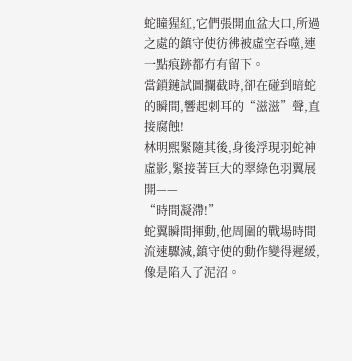蛇瞳猩紅,它們張開血盆大口,所過之處的鎮守使彷彿被虛空吞噬,連一點痕跡都冇有留下。
當鎖鏈試圖攔截時,卻在碰到暗蛇的瞬間,響起刺耳的“滋滋”聲,直接腐蝕!
林明熙緊隨其後,身後浮現羽蛇神虛影,緊接著巨大的翠綠色羽翼展開——
“時間凝滯!”
蛇翼瞬間揮動,他周圍的戰場時間流速驟減,鎮守使的動作變得遲緩,像是陷入了泥沼。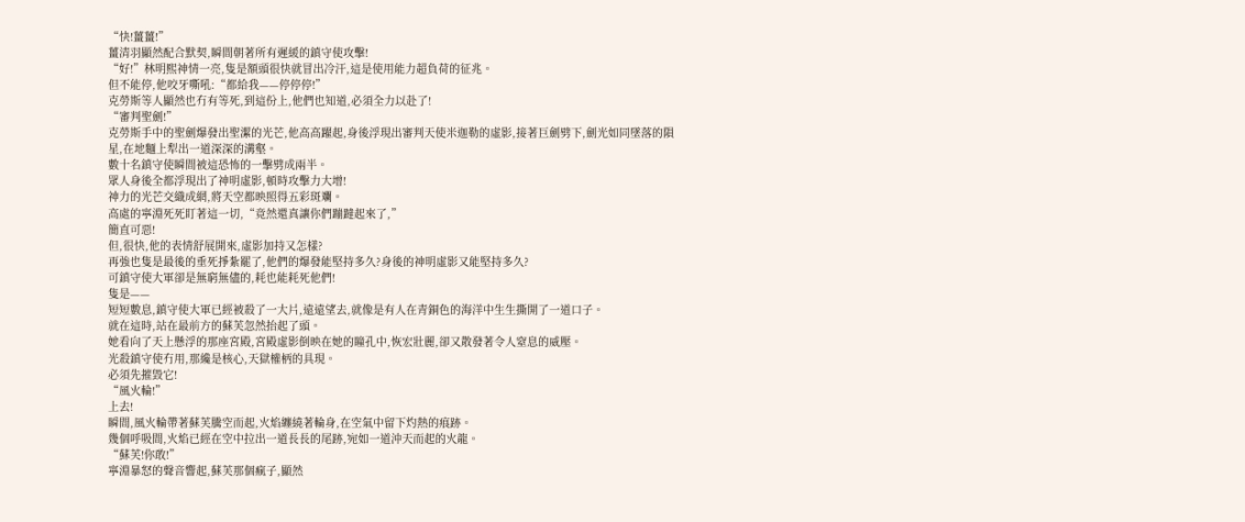“快!薑薑!”
薑清羽顯然配合默契,瞬間朝著所有遲緩的鎮守使攻擊!
“好!”林明熙神情一亮,隻是額頭很快就冒出冷汗,這是使用能力超負荷的征兆。
但不能停,他咬牙嘶吼:“都給我——停停停!”
克勞斯等人顯然也冇有等死,到這份上,他們也知道,必須全力以赴了!
“審判聖劍!”
克勞斯手中的聖劍爆發出聖潔的光芒,他高高躍起,身後浮現出審判天使米迦勒的虛影,接著巨劍劈下,劍光如同墜落的隕星,在地麵上犁出一道深深的溝壑。
數十名鎮守使瞬間被這恐怖的一擊劈成兩半。
眾人身後全都浮現出了神明虛影,頓時攻擊力大增!
神力的光芒交織成網,將天空都映照得五彩斑斕。
高處的寧淵死死盯著這一切,“竟然還真讓你們蹦躂起來了,”
簡直可惡!
但,很快,他的表情舒展開來,虛影加持又怎樣?
再強也隻是最後的垂死掙紮罷了,他們的爆發能堅持多久?身後的神明虛影又能堅持多久?
可鎮守使大軍卻是無窮無儘的,耗也能耗死他們!
隻是——
短短數息,鎮守使大軍已經被殺了一大片,遠遠望去,就像是有人在青銅色的海洋中生生撕開了一道口子。
就在這時,站在最前方的蘇芙忽然抬起了頭。
她看向了天上懸浮的那座宮殿,宮殿虛影倒映在她的瞳孔中,恢宏壯麗,卻又散發著令人窒息的威壓。
光殺鎮守使冇用,那纔是核心,天獄權柄的具現。
必須先摧毀它!
“風火輪!”
上去!
瞬間,風火輪帶著蘇芙騰空而起,火焰纏繞著輪身,在空氣中留下灼熱的痕跡。
幾個呼吸間,火焰已經在空中拉出一道長長的尾跡,宛如一道沖天而起的火龍。
“蘇芙!你敢!”
寧淵暴怒的聲音響起,蘇芙那個瘋子,顯然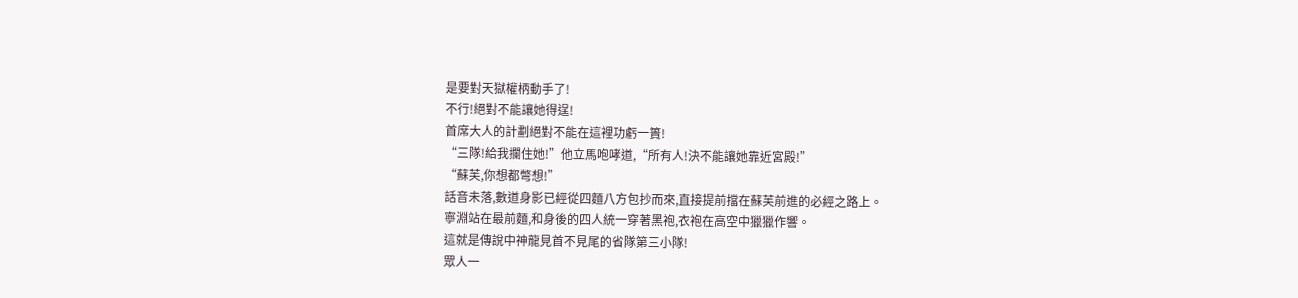是要對天獄權柄動手了!
不行!絕對不能讓她得逞!
首席大人的計劃絕對不能在這裡功虧一簣!
“三隊!給我攔住她!”他立馬咆哮道,“所有人!決不能讓她靠近宮殿!”
“蘇芙,你想都彆想!”
話音未落,數道身影已經從四麵八方包抄而來,直接提前擋在蘇芙前進的必經之路上。
寧淵站在最前麵,和身後的四人統一穿著黑袍,衣袍在高空中獵獵作響。
這就是傳說中神龍見首不見尾的省隊第三小隊!
眾人一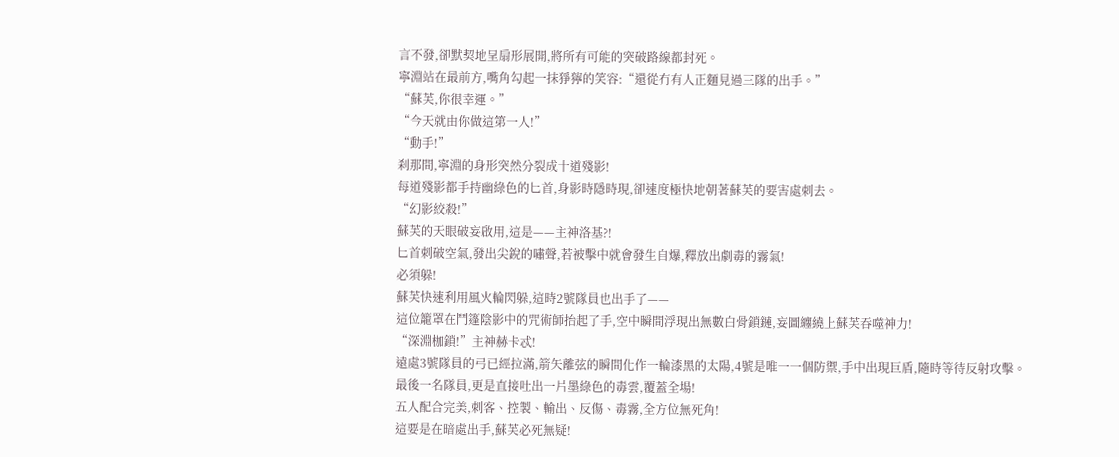言不發,卻默契地呈扇形展開,將所有可能的突破路線都封死。
寧淵站在最前方,嘴角勾起一抹猙獰的笑容:“還從冇有人正麵見過三隊的出手。”
“蘇芙,你很幸運。”
“今天就由你做這第一人!”
“動手!”
刹那間,寧淵的身形突然分裂成十道殘影!
每道殘影都手持幽綠色的匕首,身影時隱時現,卻速度極快地朝著蘇芙的要害處刺去。
“幻影絞殺!”
蘇芙的天眼破妄啟用,這是——主神洛基?!
匕首刺破空氣,發出尖銳的嘯聲,若被擊中就會發生自爆,釋放出劇毒的霧氣!
必須躲!
蘇芙快速利用風火輪閃躲,這時2號隊員也出手了——
這位籠罩在鬥篷陰影中的咒術師抬起了手,空中瞬間浮現出無數白骨鎖鏈,妄圖纏繞上蘇芙吞噬神力!
“深淵枷鎖!”主神赫卡忒!
遠處3號隊員的弓已經拉滿,箭矢離弦的瞬間化作一輪漆黑的太陽,4號是唯一一個防禦,手中出現巨盾,隨時等待反射攻擊。
最後一名隊員,更是直接吐出一片墨綠色的毒雲,覆蓋全場!
五人配合完美,刺客、控製、輸出、反傷、毒霧,全方位無死角!
這要是在暗處出手,蘇芙必死無疑!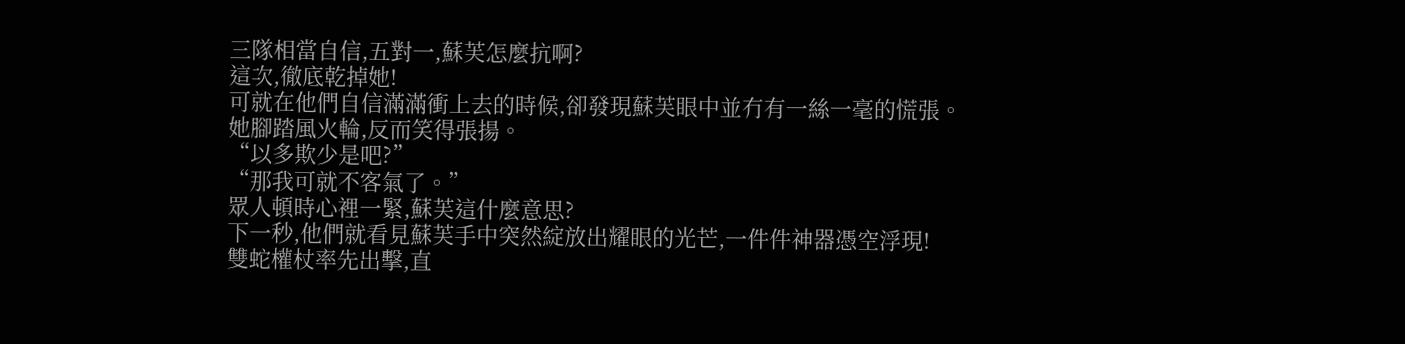三隊相當自信,五對一,蘇芙怎麼抗啊?
這次,徹底乾掉她!
可就在他們自信滿滿衝上去的時候,卻發現蘇芙眼中並冇有一絲一毫的慌張。
她腳踏風火輪,反而笑得張揚。
“以多欺少是吧?”
“那我可就不客氣了。”
眾人頓時心裡一緊,蘇芙這什麼意思?
下一秒,他們就看見蘇芙手中突然綻放出耀眼的光芒,一件件神器憑空浮現!
雙蛇權杖率先出擊,直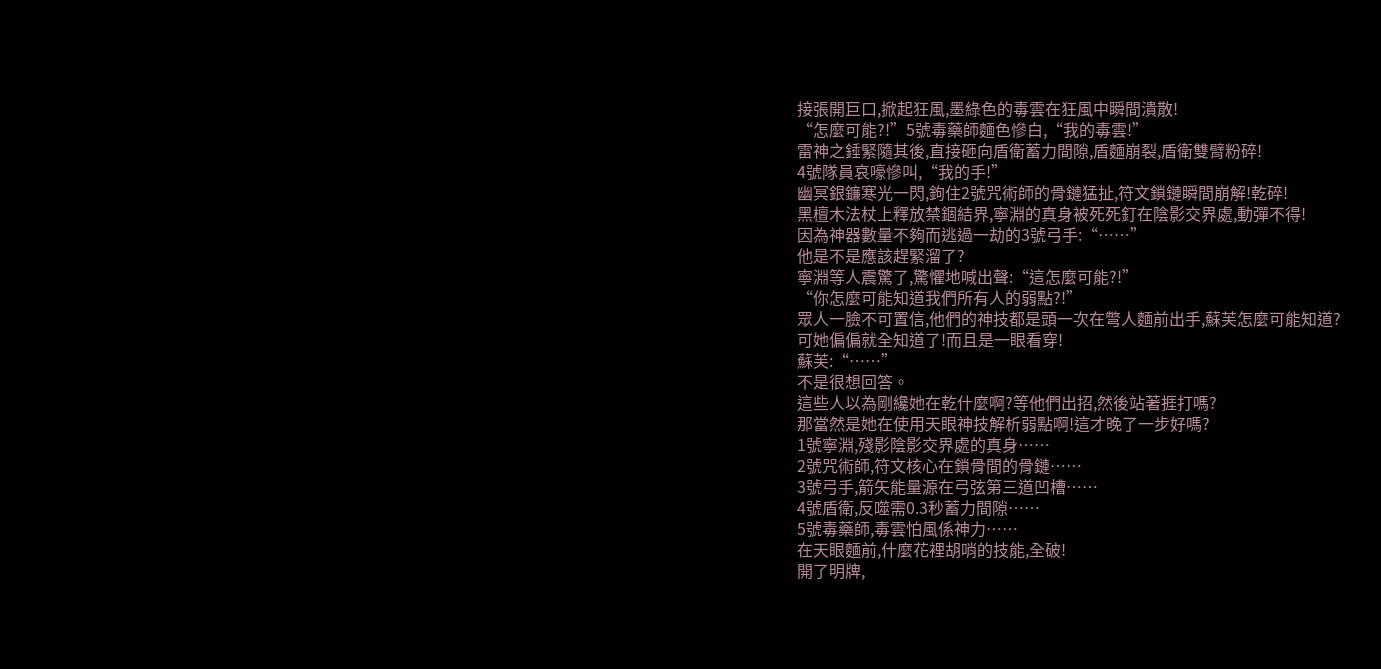接張開巨口,掀起狂風,墨綠色的毒雲在狂風中瞬間潰散!
“怎麼可能?!”5號毒藥師麵色慘白,“我的毒雲!”
雷神之錘緊隨其後,直接砸向盾衛蓄力間隙,盾麵崩裂,盾衛雙臂粉碎!
4號隊員哀嚎慘叫,“我的手!”
幽冥銀鐮寒光一閃,鉤住2號咒術師的骨鏈猛扯,符文鎖鏈瞬間崩解!乾碎!
黑檀木法杖上釋放禁錮結界,寧淵的真身被死死釘在陰影交界處,動彈不得!
因為神器數量不夠而逃過一劫的3號弓手:“……”
他是不是應該趕緊溜了?
寧淵等人震驚了,驚懼地喊出聲:“這怎麼可能?!”
“你怎麼可能知道我們所有人的弱點?!”
眾人一臉不可置信,他們的神技都是頭一次在彆人麵前出手,蘇芙怎麼可能知道?
可她偏偏就全知道了!而且是一眼看穿!
蘇芙:“……”
不是很想回答。
這些人以為剛纔她在乾什麼啊?等他們出招,然後站著捱打嗎?
那當然是她在使用天眼神技解析弱點啊!這才晚了一步好嗎?
1號寧淵,殘影陰影交界處的真身……
2號咒術師,符文核心在鎖骨間的骨鏈……
3號弓手,箭矢能量源在弓弦第三道凹槽……
4號盾衛,反噬需0.3秒蓄力間隙……
5號毒藥師,毒雲怕風係神力……
在天眼麵前,什麼花裡胡哨的技能,全破!
開了明牌,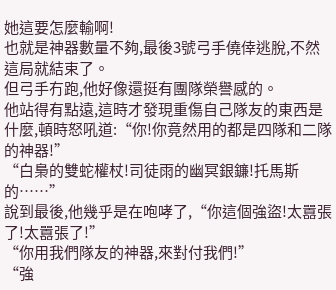她這要怎麼輸啊!
也就是神器數量不夠,最後3號弓手僥倖逃脫,不然這局就結束了。
但弓手冇跑,他好像還挺有團隊榮譽感的。
他站得有點遠,這時才發現重傷自己隊友的東西是什麼,頓時怒吼道:“你!你竟然用的都是四隊和二隊的神器!”
“白梟的雙蛇權杖!司徒雨的幽冥銀鐮!托馬斯的……”
說到最後,他幾乎是在咆哮了,“你這個強盜!太囂張了!太囂張了!”
“你用我們隊友的神器,來對付我們!”
“強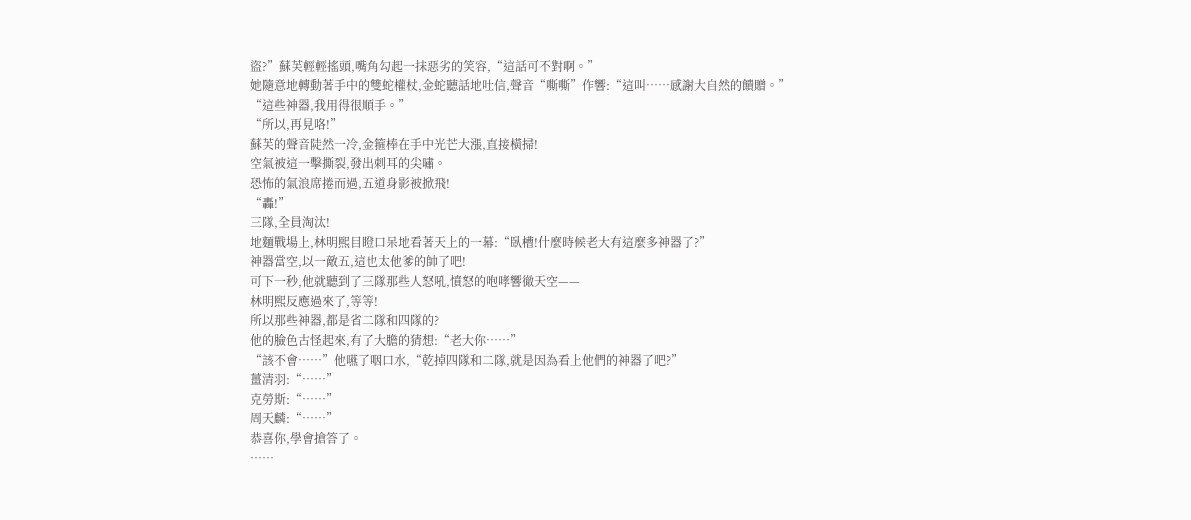盜?”蘇芙輕輕搖頭,嘴角勾起一抹惡劣的笑容,“這話可不對啊。”
她隨意地轉動著手中的雙蛇權杖,金蛇聽話地吐信,聲音“嘶嘶”作響:“這叫……感謝大自然的饋贈。”
“這些神器,我用得很順手。”
“所以,再見咯!”
蘇芙的聲音陡然一冷,金箍棒在手中光芒大漲,直接橫掃!
空氣被這一擊撕裂,發出刺耳的尖嘯。
恐怖的氣浪席捲而過,五道身影被掀飛!
“轟!”
三隊,全員淘汰!
地麵戰場上,林明熙目瞪口呆地看著天上的一幕:“臥槽!什麼時候老大有這麼多神器了?”
神器當空,以一敵五,這也太他爹的帥了吧!
可下一秒,他就聽到了三隊那些人怒吼,憤怒的咆哮響徹天空——
林明熙反應過來了,等等!
所以那些神器,都是省二隊和四隊的?
他的臉色古怪起來,有了大膽的猜想:“老大你……”
“該不會……”他嚥了咽口水,“乾掉四隊和二隊,就是因為看上他們的神器了吧?”
薑清羽:“……”
克勞斯:“……”
周天麟:“……”
恭喜你,學會搶答了。
……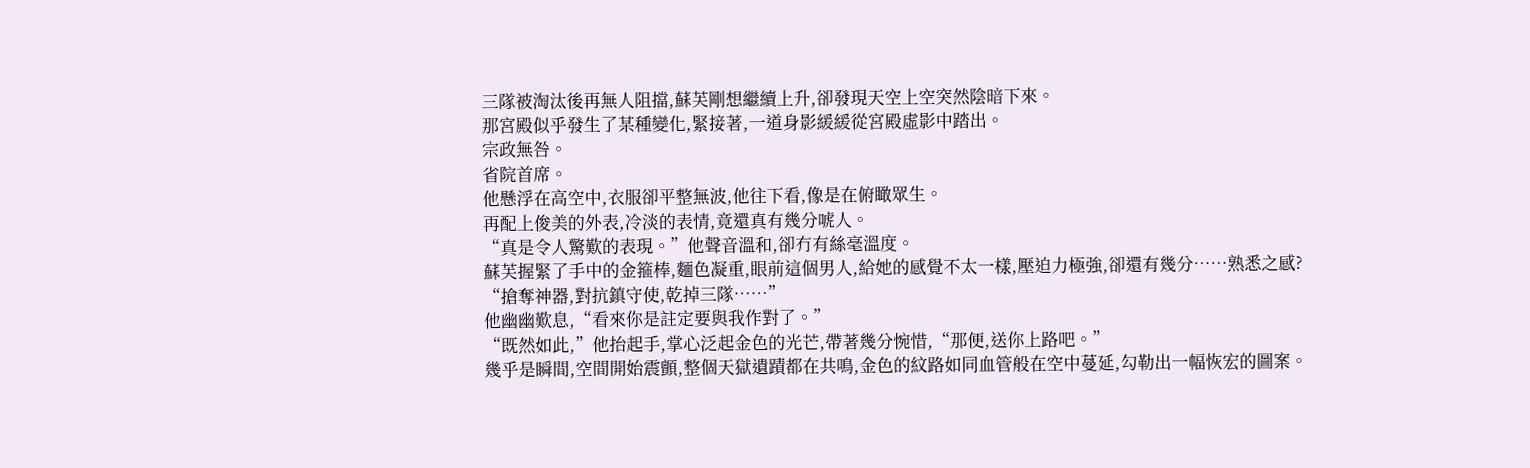三隊被淘汰後再無人阻擋,蘇芙剛想繼續上升,卻發現天空上空突然陰暗下來。
那宮殿似乎發生了某種變化,緊接著,一道身影緩緩從宮殿虛影中踏出。
宗政無咎。
省院首席。
他懸浮在高空中,衣服卻平整無波,他往下看,像是在俯瞰眾生。
再配上俊美的外表,冷淡的表情,竟還真有幾分唬人。
“真是令人驚歎的表現。”他聲音溫和,卻冇有絲毫溫度。
蘇芙握緊了手中的金箍棒,麵色凝重,眼前這個男人,給她的感覺不太一樣,壓迫力極強,卻還有幾分……熟悉之感?
“搶奪神器,對抗鎮守使,乾掉三隊……”
他幽幽歎息,“看來你是註定要與我作對了。”
“既然如此,”他抬起手,掌心泛起金色的光芒,帶著幾分惋惜,“那便,送你上路吧。”
幾乎是瞬間,空間開始震顫,整個天獄遺蹟都在共鳴,金色的紋路如同血管般在空中蔓延,勾勒出一幅恢宏的圖案。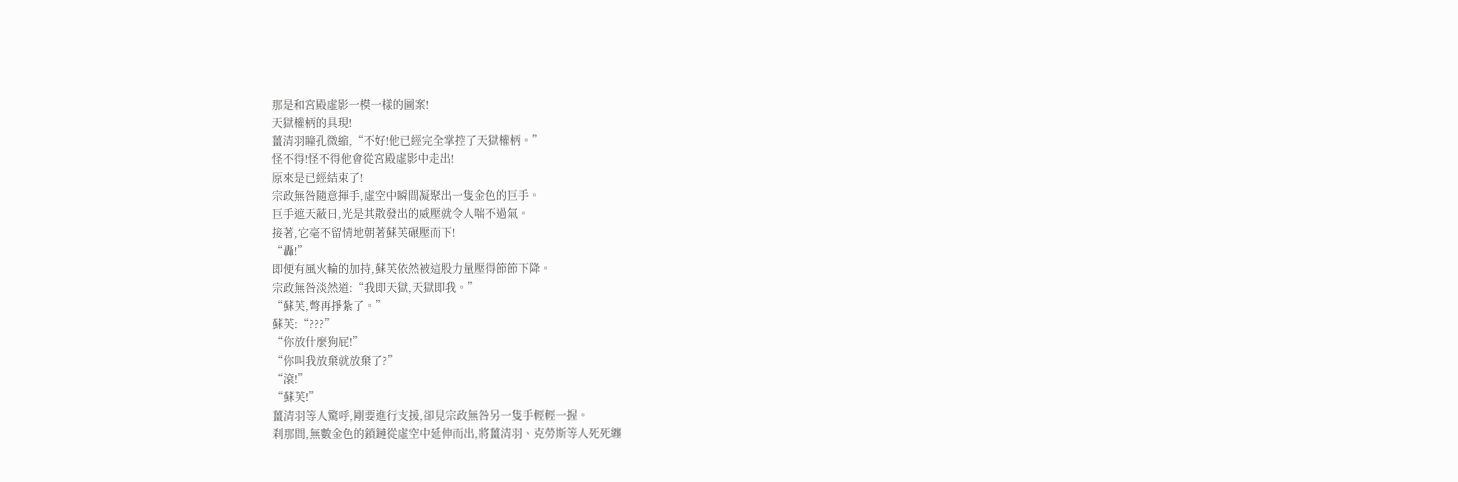那是和宮殿虛影一模一樣的圖案!
天獄權柄的具現!
薑清羽瞳孔微縮,“不好!他已經完全掌控了天獄權柄。”
怪不得!怪不得他會從宮殿虛影中走出!
原來是已經結束了!
宗政無咎隨意揮手,虛空中瞬間凝聚出一隻金色的巨手。
巨手遮天蔽日,光是其散發出的威壓就令人喘不過氣。
接著,它毫不留情地朝著蘇芙碾壓而下!
“轟!”
即便有風火輪的加持,蘇芙依然被這股力量壓得節節下降。
宗政無咎淡然道:“我即天獄,天獄即我。”
“蘇芙,彆再掙紮了。”
蘇芙:“???”
“你放什麼狗屁!”
“你叫我放棄就放棄了?”
“滾!”
“蘇芙!”
薑清羽等人驚呼,剛要進行支援,卻見宗政無咎另一隻手輕輕一握。
刹那間,無數金色的鎖鏈從虛空中延伸而出,將薑清羽、克勞斯等人死死纏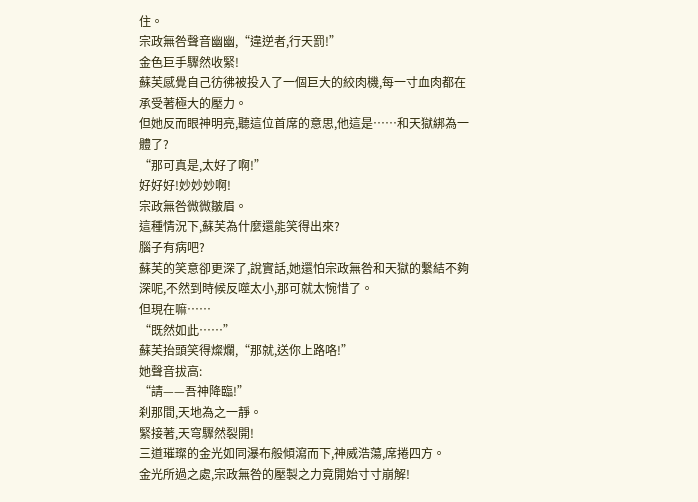住。
宗政無咎聲音幽幽,“違逆者,行天罰!”
金色巨手驟然收緊!
蘇芙感覺自己彷彿被投入了一個巨大的絞肉機,每一寸血肉都在承受著極大的壓力。
但她反而眼神明亮,聽這位首席的意思,他這是……和天獄綁為一體了?
“那可真是,太好了啊!”
好好好!妙妙妙啊!
宗政無咎微微皺眉。
這種情況下,蘇芙為什麼還能笑得出來?
腦子有病吧?
蘇芙的笑意卻更深了,說實話,她還怕宗政無咎和天獄的繫結不夠深呢,不然到時候反噬太小,那可就太惋惜了。
但現在嘛……
“既然如此……”
蘇芙抬頭笑得燦爛,“那就,送你上路咯!”
她聲音拔高:
“請——吾神降臨!”
刹那間,天地為之一靜。
緊接著,天穹驟然裂開!
三道璀璨的金光如同瀑布般傾瀉而下,神威浩蕩,席捲四方。
金光所過之處,宗政無咎的壓製之力竟開始寸寸崩解!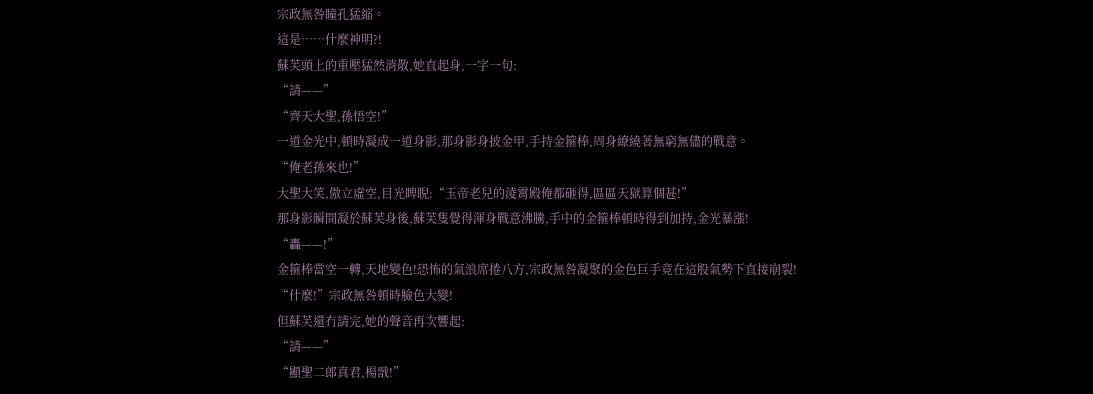宗政無咎瞳孔猛縮。
這是……什麼神明?!
蘇芙頭上的重壓猛然消散,她直起身,一字一句:
“請——”
“齊天大聖,孫悟空!”
一道金光中,頓時凝成一道身影,那身影身披金甲,手持金箍棒,周身繚繞著無窮無儘的戰意。
“俺老孫來也!”
大聖大笑,傲立虛空,目光睥睨:“玉帝老兒的淩霄殿俺都砸得,區區天獄算個甚!”
那身影瞬間凝於蘇芙身後,蘇芙隻覺得渾身戰意沸騰,手中的金箍棒頓時得到加持,金光暴漲!
“轟——!”
金箍棒當空一轉,天地變色!恐怖的氣浪席捲八方,宗政無咎凝聚的金色巨手竟在這股氣勢下直接崩裂!
“什麼!”宗政無咎頓時臉色大變!
但蘇芙還冇請完,她的聲音再次響起:
“請——”
“顯聖二郎真君,楊戩!”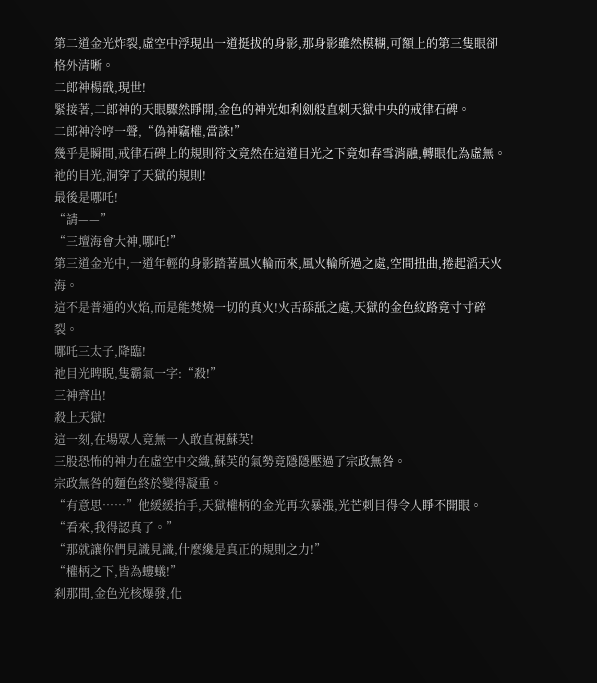第二道金光炸裂,虛空中浮現出一道挺拔的身影,那身影雖然模糊,可額上的第三隻眼卻格外清晰。
二郎神楊戩,現世!
緊接著,二郎神的天眼驟然睜開,金色的神光如利劍般直刺天獄中央的戒律石碑。
二郎神冷哼一聲,“偽神竊權,當誅!”
幾乎是瞬間,戒律石碑上的規則符文竟然在這道目光之下竟如春雪消融,轉眼化為虛無。
祂的目光,洞穿了天獄的規則!
最後是哪吒!
“請——”
“三壇海會大神,哪吒!”
第三道金光中,一道年輕的身影踏著風火輪而來,風火輪所過之處,空間扭曲,捲起滔天火海。
這不是普通的火焰,而是能焚燒一切的真火!火舌舔舐之處,天獄的金色紋路竟寸寸碎裂。
哪吒三太子,降臨!
祂目光睥睨,隻霸氣一字:“殺!”
三神齊出!
殺上天獄!
這一刻,在場眾人竟無一人敢直視蘇芙!
三股恐怖的神力在虛空中交織,蘇芙的氣勢竟隱隱壓過了宗政無咎。
宗政無咎的麵色終於變得凝重。
“有意思……”他緩緩抬手,天獄權柄的金光再次暴漲,光芒刺目得令人睜不開眼。
“看來,我得認真了。”
“那就讓你們見識見識,什麼纔是真正的規則之力!”
“權柄之下,皆為螻蟻!”
刹那間,金色光核爆發,化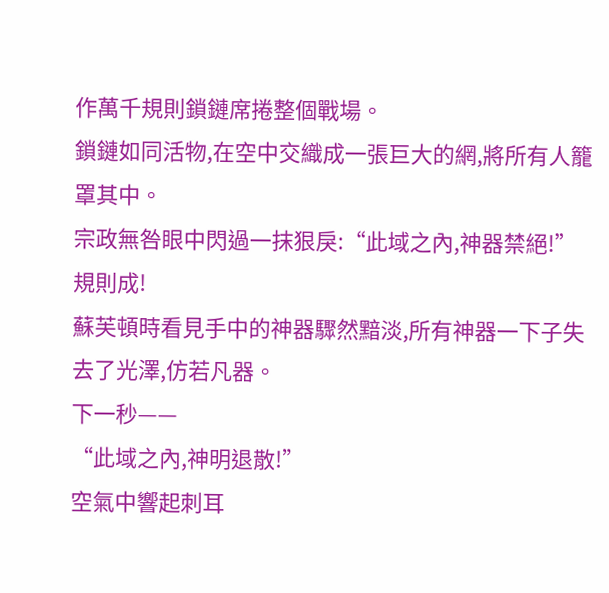作萬千規則鎖鏈席捲整個戰場。
鎖鏈如同活物,在空中交織成一張巨大的網,將所有人籠罩其中。
宗政無咎眼中閃過一抹狠戾:“此域之內,神器禁絕!”
規則成!
蘇芙頓時看見手中的神器驟然黯淡,所有神器一下子失去了光澤,仿若凡器。
下一秒——
“此域之內,神明退散!”
空氣中響起刺耳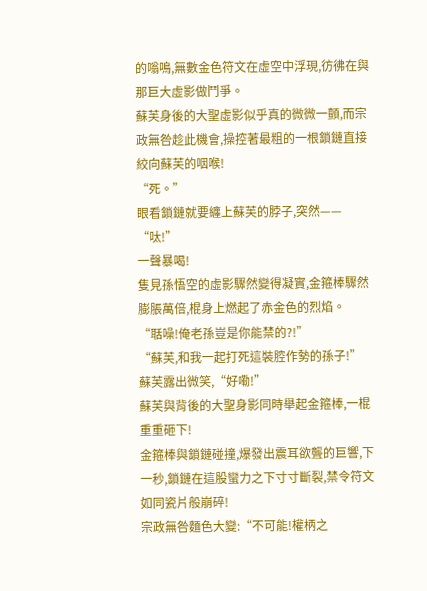的嗡鳴,無數金色符文在虛空中浮現,彷彿在與那巨大虛影做鬥爭。
蘇芙身後的大聖虛影似乎真的微微一顫,而宗政無咎趁此機會,操控著最粗的一根鎖鏈直接絞向蘇芙的咽喉!
“死。”
眼看鎖鏈就要纏上蘇芙的脖子,突然——
“呔!”
一聲暴喝!
隻見孫悟空的虛影驟然變得凝實,金箍棒驟然膨脹萬倍,棍身上燃起了赤金色的烈焰。
“聒噪!俺老孫豈是你能禁的?!”
“蘇芙,和我一起打死這裝腔作勢的孫子!”
蘇芙露出微笑,“好嘞!”
蘇芙與背後的大聖身影同時舉起金箍棒,一棍重重砸下!
金箍棒與鎖鏈碰撞,爆發出震耳欲聾的巨響,下一秒,鎖鏈在這股蠻力之下寸寸斷裂,禁令符文如同瓷片般崩碎!
宗政無咎麵色大變:“不可能!權柄之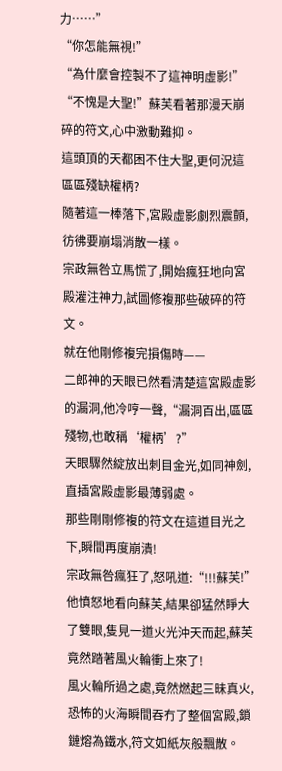力……”
“你怎能無視!”
“為什麼會控製不了這神明虛影!”
“不愧是大聖!”蘇芙看著那漫天崩碎的符文,心中激動難抑。
這頭頂的天都困不住大聖,更何況這區區殘缺權柄?
隨著這一棒落下,宮殿虛影劇烈震顫,彷彿要崩塌消散一樣。
宗政無咎立馬慌了,開始瘋狂地向宮殿灌注神力,試圖修複那些破碎的符文。
就在他剛修複完損傷時——
二郎神的天眼已然看清楚這宮殿虛影的漏洞,他冷哼一聲,“漏洞百出,區區殘物,也敢稱‘權柄’?”
天眼驟然綻放出刺目金光,如同神劍,直插宮殿虛影最薄弱處。
那些剛剛修複的符文在這道目光之下,瞬間再度崩潰!
宗政無咎瘋狂了,怒吼道:“!!!蘇芙!”
他憤怒地看向蘇芙,結果卻猛然睜大了雙眼,隻見一道火光沖天而起,蘇芙竟然踏著風火輪衝上來了!
風火輪所過之處,竟然燃起三昧真火,恐怖的火海瞬間吞冇了整個宮殿,鎖鏈熔為鐵水,符文如紙灰般飄散。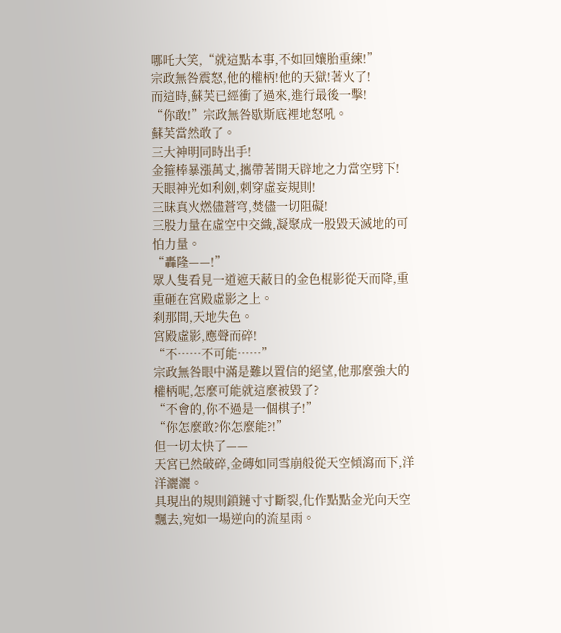哪吒大笑,“就這點本事,不如回孃胎重練!”
宗政無咎震怒,他的權柄!他的天獄!著火了!
而這時,蘇芙已經衝了過來,進行最後一擊!
“你敢!”宗政無咎歇斯底裡地怒吼。
蘇芙當然敢了。
三大神明同時出手!
金箍棒暴漲萬丈,攜帶著開天辟地之力當空劈下!
天眼神光如利劍,刺穿虛妄規則!
三昧真火燃儘蒼穹,焚儘一切阻礙!
三股力量在虛空中交織,凝聚成一股毀天滅地的可怕力量。
“轟隆——!”
眾人隻看見一道遮天蔽日的金色棍影從天而降,重重砸在宮殿虛影之上。
刹那間,天地失色。
宮殿虛影,應聲而碎!
“不……不可能……”
宗政無咎眼中滿是難以置信的絕望,他那麼強大的權柄呢,怎麼可能就這麼被毀了?
“不會的,你不過是一個棋子!”
“你怎麼敢?你怎麼能?!”
但一切太快了——
天宮已然破碎,金磚如同雪崩般從天空傾瀉而下,洋洋灑灑。
具現出的規則鎖鏈寸寸斷裂,化作點點金光向天空飄去,宛如一場逆向的流星雨。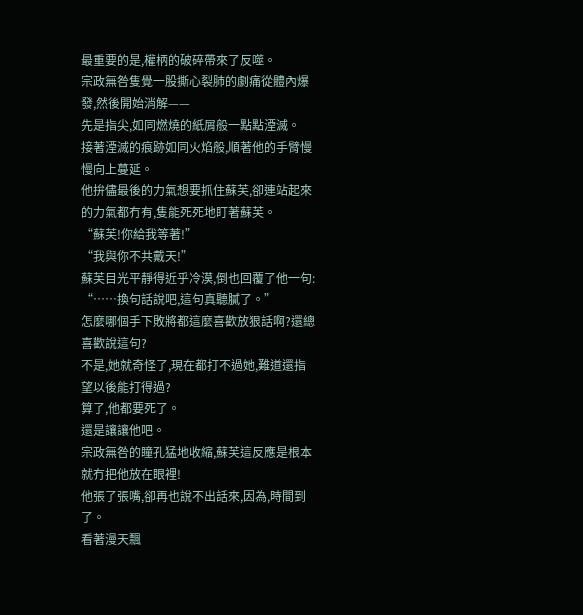最重要的是,權柄的破碎帶來了反噬。
宗政無咎隻覺一股撕心裂肺的劇痛從體內爆發,然後開始消解——
先是指尖,如同燃燒的紙屑般一點點湮滅。
接著湮滅的痕跡如同火焰般,順著他的手臂慢慢向上蔓延。
他拚儘最後的力氣想要抓住蘇芙,卻連站起來的力氣都冇有,隻能死死地盯著蘇芙。
“蘇芙!你給我等著!”
“我與你不共戴天!”
蘇芙目光平靜得近乎冷漠,倒也回覆了他一句:
“……換句話說吧,這句真聽膩了。”
怎麼哪個手下敗將都這麼喜歡放狠話啊?還總喜歡說這句?
不是,她就奇怪了,現在都打不過她,難道還指望以後能打得過?
算了,他都要死了。
還是讓讓他吧。
宗政無咎的瞳孔猛地收縮,蘇芙這反應是根本就冇把他放在眼裡!
他張了張嘴,卻再也說不出話來,因為,時間到了。
看著漫天飄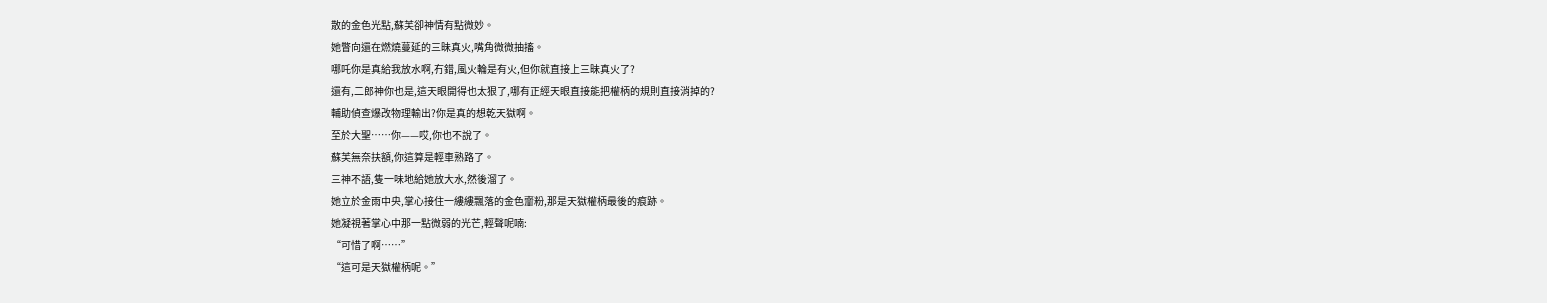散的金色光點,蘇芙卻神情有點微妙。
她瞥向還在燃燒蔓延的三昧真火,嘴角微微抽搐。
哪吒你是真給我放水啊,冇錯,風火輪是有火,但你就直接上三昧真火了?
還有,二郎神你也是,這天眼開得也太狠了,哪有正經天眼直接能把權柄的規則直接消掉的?
輔助偵查爆改物理輸出?你是真的想乾天獄啊。
至於大聖……你——哎,你也不說了。
蘇芙無奈扶額,你這算是輕車熟路了。
三神不語,隻一味地給她放大水,然後溜了。
她立於金雨中央,掌心接住一縷縷飄落的金色齏粉,那是天獄權柄最後的痕跡。
她凝視著掌心中那一點微弱的光芒,輕聲呢喃:
“可惜了啊……”
“這可是天獄權柄呢。”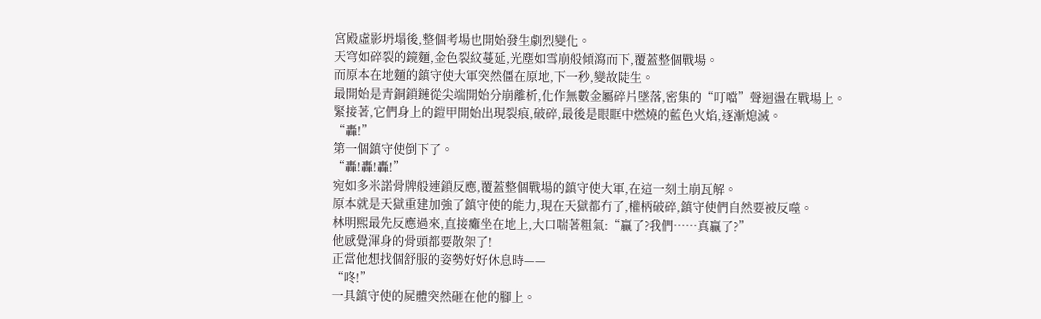宮殿虛影坍塌後,整個考場也開始發生劇烈變化。
天穹如碎裂的鏡麵,金色裂紋蔓延,光塵如雪崩般傾瀉而下,覆蓋整個戰場。
而原本在地麵的鎮守使大軍突然僵在原地,下一秒,變故陡生。
最開始是青銅鎖鏈從尖端開始分崩離析,化作無數金屬碎片墜落,密集的“叮噹”聲迴盪在戰場上。
緊接著,它們身上的鎧甲開始出現裂痕,破碎,最後是眼眶中燃燒的藍色火焰,逐漸熄滅。
“轟!”
第一個鎮守使倒下了。
“轟!轟!轟!”
宛如多米諾骨牌般連鎖反應,覆蓋整個戰場的鎮守使大軍,在這一刻土崩瓦解。
原本就是天獄重建加強了鎮守使的能力,現在天獄都冇了,權柄破碎,鎮守使們自然要被反噬。
林明熙最先反應過來,直接癱坐在地上,大口喘著粗氣:“贏了?我們……真贏了?”
他感覺渾身的骨頭都要散架了!
正當他想找個舒服的姿勢好好休息時——
“咚!”
一具鎮守使的屍體突然砸在他的腳上。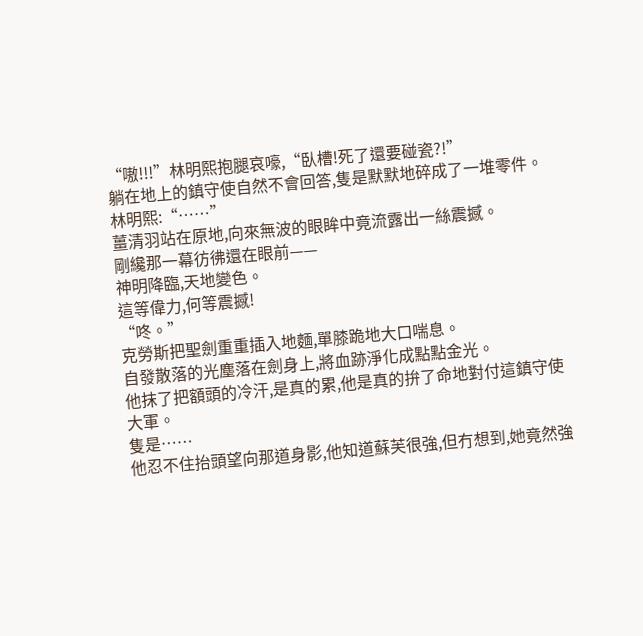“嗷!!!”林明熙抱腿哀嚎,“臥槽!死了還要碰瓷?!”
躺在地上的鎮守使自然不會回答,隻是默默地碎成了一堆零件。
林明熙:“……”
薑清羽站在原地,向來無波的眼眸中竟流露出一絲震撼。
剛纔那一幕彷彿還在眼前——
神明降臨,天地變色。
這等偉力,何等震撼!
“咚。”
克勞斯把聖劍重重插入地麵,單膝跪地大口喘息。
自發散落的光塵落在劍身上,將血跡淨化成點點金光。
他抹了把額頭的冷汗,是真的累,他是真的拚了命地對付這鎮守使大軍。
隻是……
他忍不住抬頭望向那道身影,他知道蘇芙很強,但冇想到,她竟然強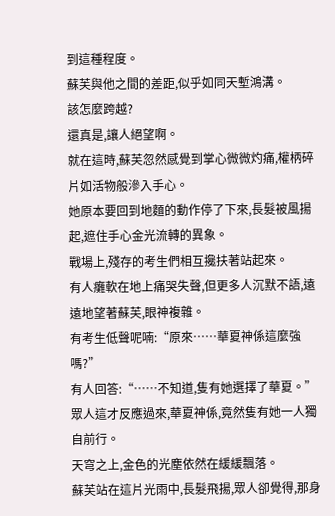到這種程度。
蘇芙與他之間的差距,似乎如同天塹鴻溝。
該怎麼跨越?
還真是,讓人絕望啊。
就在這時,蘇芙忽然感覺到掌心微微灼痛,權柄碎片如活物般滲入手心。
她原本要回到地麵的動作停了下來,長髮被風揚起,遮住手心金光流轉的異象。
戰場上,殘存的考生們相互攙扶著站起來。
有人癱軟在地上痛哭失聲,但更多人沉默不語,遠遠地望著蘇芙,眼神複雜。
有考生低聲呢喃:“原來……華夏神係這麼強嗎?”
有人回答:“……不知道,隻有她選擇了華夏。”
眾人這才反應過來,華夏神係,竟然隻有她一人獨自前行。
天穹之上,金色的光塵依然在緩緩飄落。
蘇芙站在這片光雨中,長髮飛揚,眾人卻覺得,那身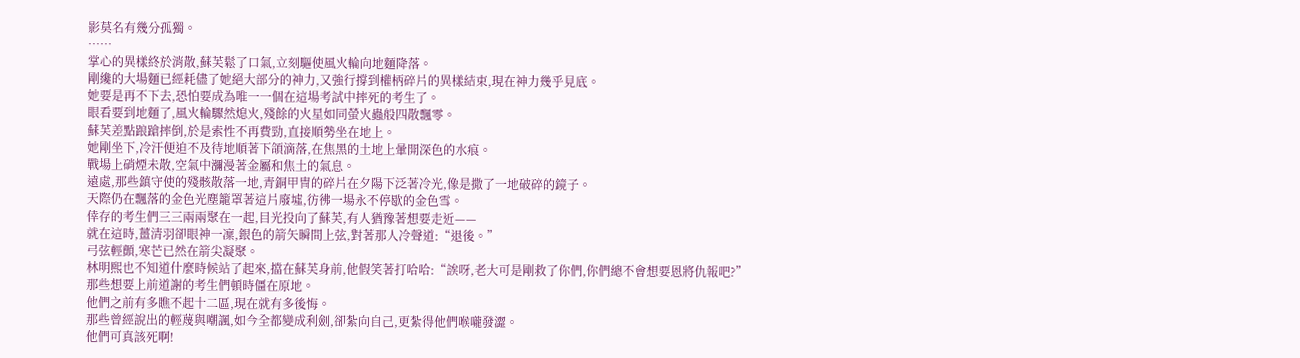影莫名有幾分孤獨。
……
掌心的異樣終於消散,蘇芙鬆了口氣,立刻驅使風火輪向地麵降落。
剛纔的大場麵已經耗儘了她絕大部分的神力,又強行撐到權柄碎片的異樣結束,現在神力幾乎見底。
她要是再不下去,恐怕要成為唯一一個在這場考試中摔死的考生了。
眼看要到地麵了,風火輪驟然熄火,殘餘的火星如同螢火蟲般四散飄零。
蘇芙差點踉蹌摔倒,於是索性不再費勁,直接順勢坐在地上。
她剛坐下,冷汗便迫不及待地順著下頜滴落,在焦黑的土地上暈開深色的水痕。
戰場上硝煙未散,空氣中瀰漫著金屬和焦土的氣息。
遠處,那些鎮守使的殘骸散落一地,青銅甲冑的碎片在夕陽下泛著冷光,像是撒了一地破碎的鏡子。
天際仍在飄落的金色光塵籠罩著這片廢墟,彷彿一場永不停歇的金色雪。
倖存的考生們三三兩兩聚在一起,目光投向了蘇芙,有人猶豫著想要走近——
就在這時,薑清羽卻眼神一凜,銀色的箭矢瞬間上弦,對著那人冷聲道:“退後。”
弓弦輕顫,寒芒已然在箭尖凝聚。
林明熙也不知道什麼時候站了起來,擋在蘇芙身前,他假笑著打哈哈:“誒呀,老大可是剛救了你們,你們總不會想要恩將仇報吧?”
那些想要上前道謝的考生們頓時僵在原地。
他們之前有多瞧不起十二區,現在就有多後悔。
那些曾經說出的輕蔑與嘲諷,如今全都變成利劍,卻紮向自己,更紮得他們喉嚨發澀。
他們可真該死啊!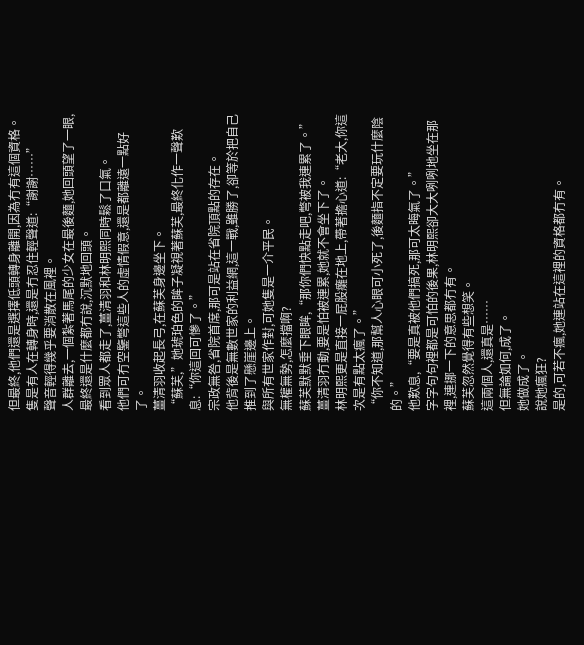但最終,他們還是選擇低頭轉身離開,因為冇有這個資格。
隻是有人在轉身時,還是冇忍住輕聲道:“謝謝……”
聲音輕得幾乎要消散在風裡。
人群離去,一個紮著馬尾的少女在最後麵,她回頭望了一眼,最終還是什麼都冇說,沉默地回頭。
看到眾人都走了,薑清羽和林明熙同時鬆了口氣。
他們可冇空鑒彆這些人的虛情假意,還是都離遠一點好了。
薑清羽收起長弓,在蘇芙身邊坐下。
“蘇芙,”她琥珀色的眸子凝視著蘇芙,最終化作一聲歎息:“你這回可慘了。”
宗政無咎,省院首席,那可是站在省院頂點的存在。
他背後是無數世家的利益網,這一戰,雖勝了,卻等於把自己推到了懸崖邊上。
與所有世家作對,可她隻是一介平民。
無權無勢,怎麼擋啊?
蘇芙默默垂下眼眸,“那你們快點走吧,彆被我連累了。”
薑清羽冇動,要是怕被連累,她就不會坐下了。
林明熙更是直接一屁股癱在地上,帶著擔心道:“老大,你這次是有點太瘋了。”
“你不知道,那幫人心眼可小死了,後麵指不定要玩什麼陰的。”
他歎息,“要是真被他們搞死,那可太晦氣了。”
字字句句裡都是可怕的後果,林明熙卻大大咧咧地坐在那裡,連挪一下的意思都冇有。
蘇芙忽然覺得有些想笑。
這兩個人,還真是……
但無論如何,成了。
她做成了。
說她瘋狂?
是的,可若不瘋,她連站在這裡的資格都冇有。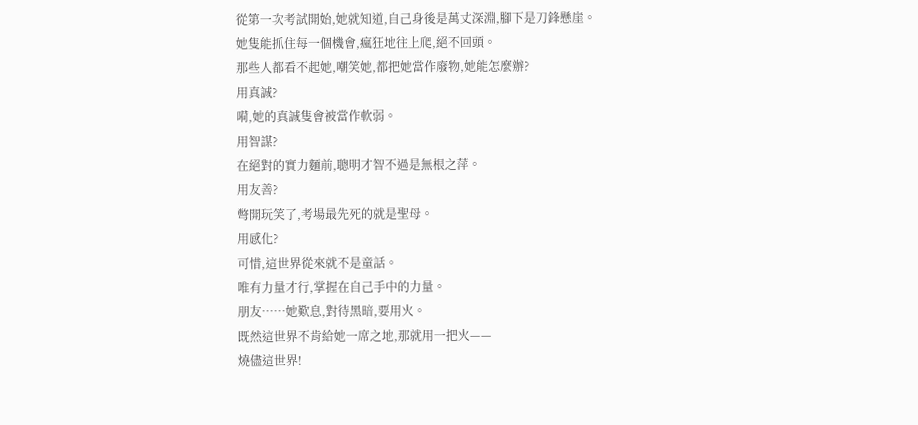從第一次考試開始,她就知道,自己身後是萬丈深淵,腳下是刀鋒懸崖。
她隻能抓住每一個機會,瘋狂地往上爬,絕不回頭。
那些人都看不起她,嘲笑她,都把她當作廢物,她能怎麼辦?
用真誠?
嗬,她的真誠隻會被當作軟弱。
用智謀?
在絕對的實力麵前,聰明才智不過是無根之萍。
用友善?
彆開玩笑了,考場最先死的就是聖母。
用感化?
可惜,這世界從來就不是童話。
唯有力量才行,掌握在自己手中的力量。
朋友……她歎息,對待黑暗,要用火。
既然這世界不肯給她一席之地,那就用一把火——
燒儘這世界!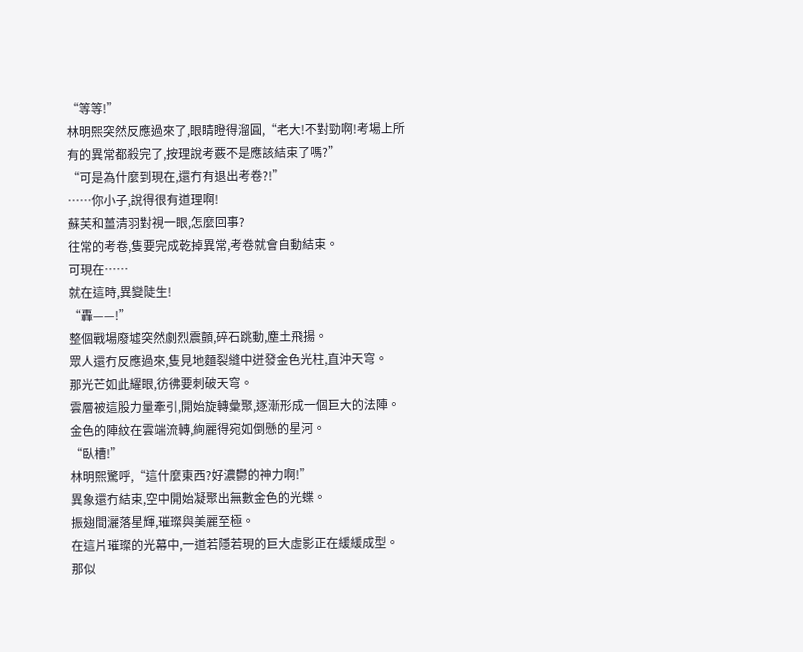“等等!”
林明熙突然反應過來了,眼睛瞪得溜圓,“老大!不對勁啊!考場上所有的異常都殺完了,按理說考覈不是應該結束了嗎?”
“可是為什麼到現在,還冇有退出考卷?!”
……你小子,說得很有道理啊!
蘇芙和薑清羽對視一眼,怎麼回事?
往常的考卷,隻要完成乾掉異常,考卷就會自動結束。
可現在……
就在這時,異變陡生!
“轟——!”
整個戰場廢墟突然劇烈震顫,碎石跳動,塵土飛揚。
眾人還冇反應過來,隻見地麵裂縫中迸發金色光柱,直沖天穹。
那光芒如此耀眼,彷彿要刺破天穹。
雲層被這股力量牽引,開始旋轉彙聚,逐漸形成一個巨大的法陣。
金色的陣紋在雲端流轉,絢麗得宛如倒懸的星河。
“臥槽!”
林明熙驚呼,“這什麼東西?好濃鬱的神力啊!”
異象還冇結束,空中開始凝聚出無數金色的光蝶。
振翅間灑落星輝,璀璨與美麗至極。
在這片璀璨的光幕中,一道若隱若現的巨大虛影正在緩緩成型。
那似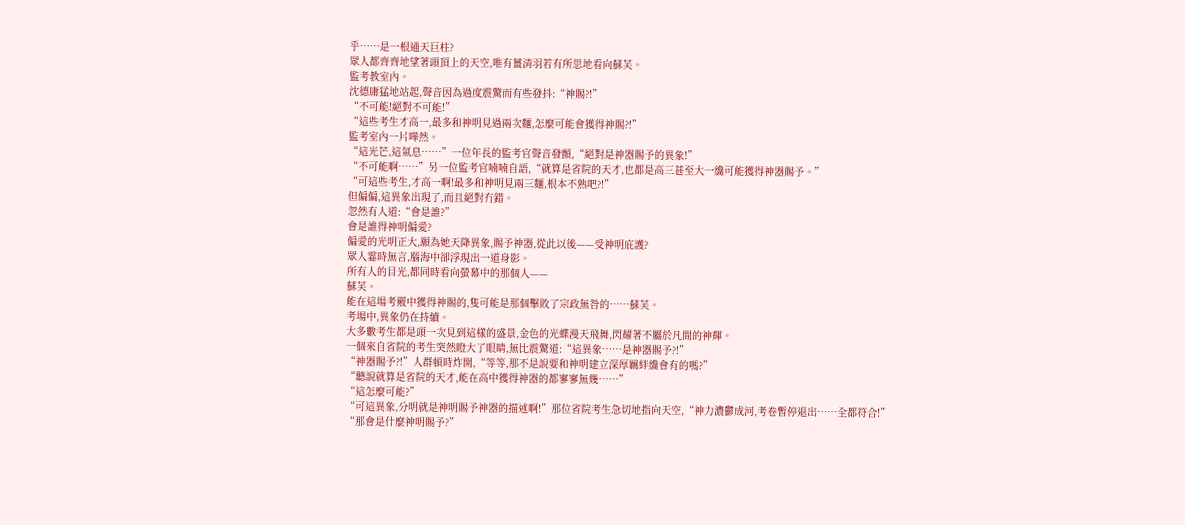乎……是一根通天巨柱?
眾人都齊齊地望著頭頂上的天空,唯有薑清羽若有所思地看向蘇芙。
監考教室內。
沈德庸猛地站起,聲音因為過度震驚而有些發抖:“神賜?!”
“不可能!絕對不可能!”
“這些考生才高一,最多和神明見過兩次麵,怎麼可能會獲得神賜?!”
監考室內一片嘩然。
“這光芒,這氣息……”一位年長的監考官聲音發顫,“絕對是神器賜予的異象!”
“不可能啊……”另一位監考官喃喃自語,“就算是省院的天才,也都是高三甚至大一纔可能獲得神器賜予。”
“可這些考生,才高一啊!最多和神明見兩三麵,根本不熟吧?!”
但偏偏,這異象出現了,而且絕對冇錯。
忽然有人道:“會是誰?”
會是誰得神明偏愛?
偏愛的光明正大,願為她天降異象,賜予神器,從此以後——受神明庇護?
眾人霎時無言,腦海中卻浮現出一道身影。
所有人的目光,都同時看向螢幕中的那個人——
蘇芙。
能在這場考覈中獲得神賜的,隻可能是那個擊敗了宗政無咎的……蘇芙。
考場中,異象仍在持續。
大多數考生都是頭一次見到這樣的盛景,金色的光蝶漫天飛舞,閃耀著不屬於凡間的神輝。
一個來自省院的考生突然瞪大了眼睛,無比震驚道:“這異象……是神器賜予?!”
“神器賜予?!”人群頓時炸開,“等等,那不是說要和神明建立深厚羈絆纔會有的嗎?”
“聽說就算是省院的天才,能在高中獲得神器的都寥寥無幾……”
“這怎麼可能?”
“可這異象,分明就是神明賜予神器的描述啊!”那位省院考生急切地指向天空,“神力濃鬱成河,考卷暫停退出……全都符合!”
“那會是什麼神明賜予?”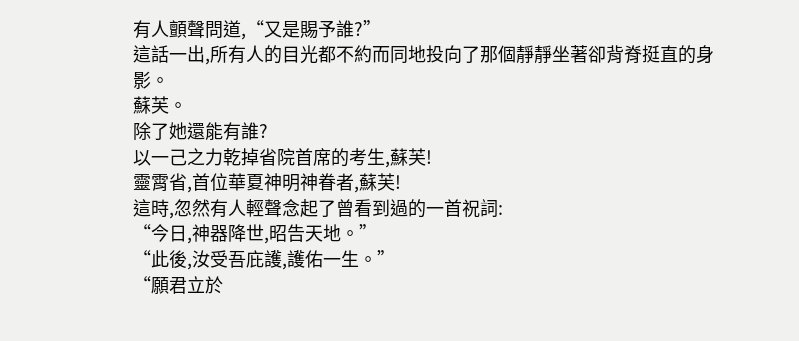有人顫聲問道,“又是賜予誰?”
這話一出,所有人的目光都不約而同地投向了那個靜靜坐著卻背脊挺直的身影。
蘇芙。
除了她還能有誰?
以一己之力乾掉省院首席的考生,蘇芙!
靈霄省,首位華夏神明神眷者,蘇芙!
這時,忽然有人輕聲念起了曾看到過的一首祝詞:
“今日,神器降世,昭告天地。”
“此後,汝受吾庇護,護佑一生。”
“願君立於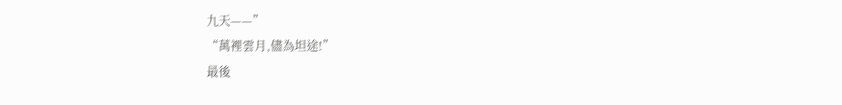九天——”
“萬裡雲月,儘為坦途!”
最後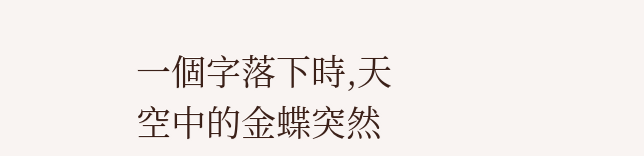一個字落下時,天空中的金蝶突然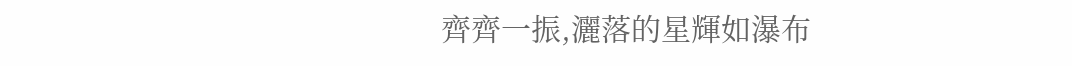齊齊一振,灑落的星輝如瀑布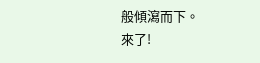般傾瀉而下。
來了!